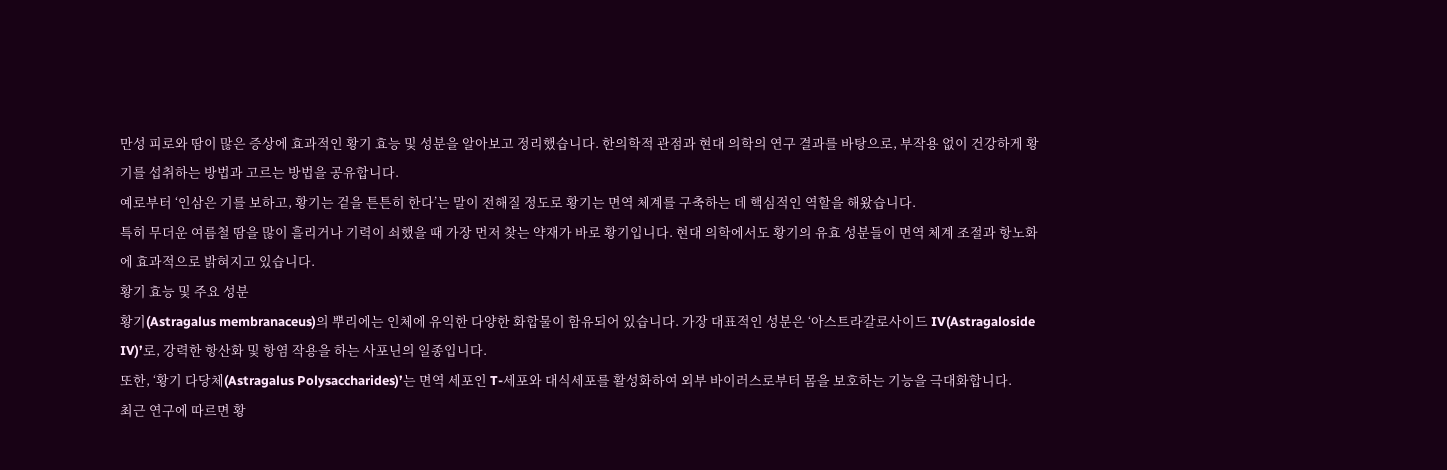만성 피로와 땀이 많은 증상에 효과적인 황기 효능 및 성분을 알아보고 정리했습니다. 한의학적 관점과 현대 의학의 연구 결과를 바탕으로, 부작용 없이 건강하게 황기를 섭취하는 방법과 고르는 방법을 공유합니다.
예로부터 ‘인삼은 기를 보하고, 황기는 겉을 튼튼히 한다’는 말이 전해질 정도로 황기는 면역 체계를 구축하는 데 핵심적인 역할을 해왔습니다.
특히 무더운 여름철 땀을 많이 흘리거나 기력이 쇠했을 때 가장 먼저 찾는 약재가 바로 황기입니다. 현대 의학에서도 황기의 유효 성분들이 면역 체계 조절과 항노화에 효과적으로 밝혀지고 있습니다.
황기 효능 및 주요 성분
황기(Astragalus membranaceus)의 뿌리에는 인체에 유익한 다양한 화합물이 함유되어 있습니다. 가장 대표적인 성분은 ‘아스트라갈로사이드 IV(Astragaloside IV)’로, 강력한 항산화 및 항염 작용을 하는 사포닌의 일종입니다.
또한, ‘황기 다당체(Astragalus Polysaccharides)’는 면역 세포인 T-세포와 대식세포를 활성화하여 외부 바이러스로부터 몸을 보호하는 기능을 극대화합니다.
최근 연구에 따르면 황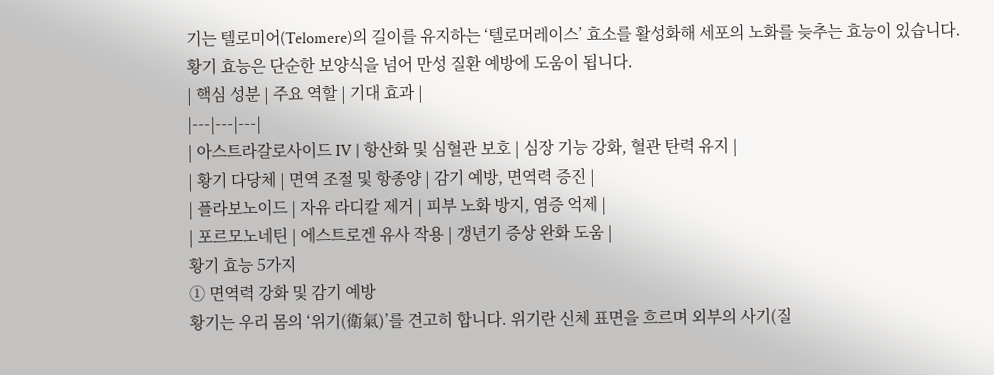기는 텔로미어(Telomere)의 길이를 유지하는 ‘텔로머레이스’ 효소를 활성화해 세포의 노화를 늦추는 효능이 있습니다. 황기 효능은 단순한 보양식을 넘어 만성 질환 예방에 도움이 됩니다.
| 핵심 성분 | 주요 역할 | 기대 효과 |
|---|---|---|
| 아스트라갈로사이드 IV | 항산화 및 심혈관 보호 | 심장 기능 강화, 혈관 탄력 유지 |
| 황기 다당체 | 면역 조절 및 항종양 | 감기 예방, 면역력 증진 |
| 플라보노이드 | 자유 라디칼 제거 | 피부 노화 방지, 염증 억제 |
| 포르모노네틴 | 에스트로겐 유사 작용 | 갱년기 증상 완화 도움 |
황기 효능 5가지
① 면역력 강화 및 감기 예방
황기는 우리 몸의 ‘위기(衛氣)’를 견고히 합니다. 위기란 신체 표면을 흐르며 외부의 사기(질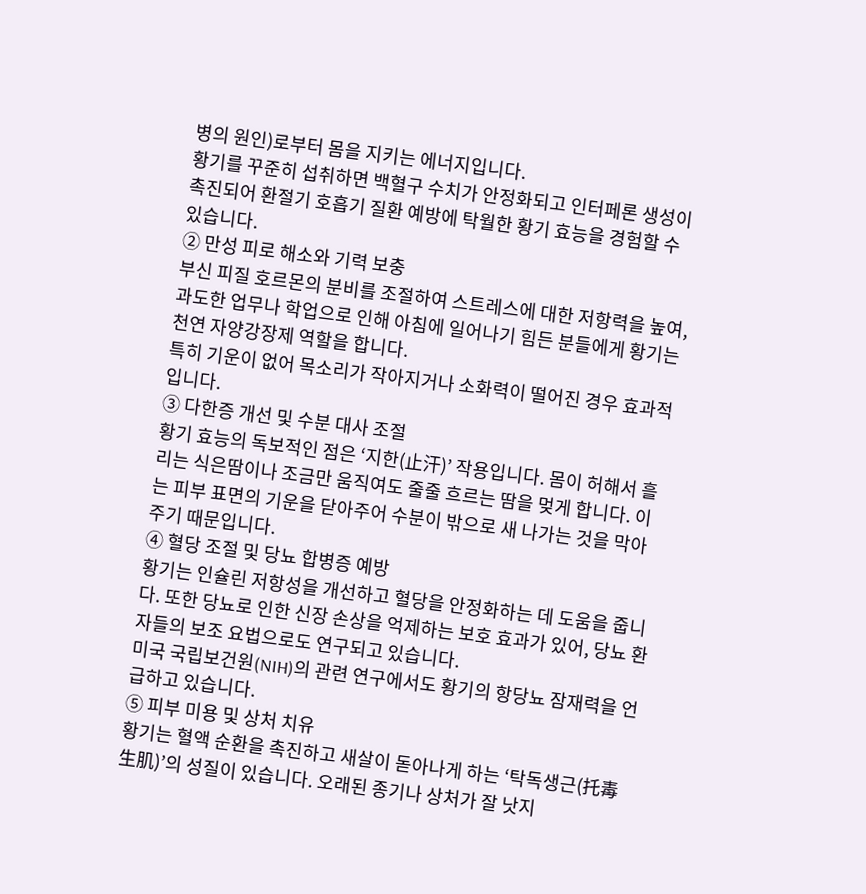병의 원인)로부터 몸을 지키는 에너지입니다.
황기를 꾸준히 섭취하면 백혈구 수치가 안정화되고 인터페론 생성이 촉진되어 환절기 호흡기 질환 예방에 탁월한 황기 효능을 경험할 수 있습니다.
② 만성 피로 해소와 기력 보충
부신 피질 호르몬의 분비를 조절하여 스트레스에 대한 저항력을 높여, 과도한 업무나 학업으로 인해 아침에 일어나기 힘든 분들에게 황기는 천연 자양강장제 역할을 합니다.
특히 기운이 없어 목소리가 작아지거나 소화력이 떨어진 경우 효과적입니다.
③ 다한증 개선 및 수분 대사 조절
황기 효능의 독보적인 점은 ‘지한(止汗)’ 작용입니다. 몸이 허해서 흘리는 식은땀이나 조금만 움직여도 줄줄 흐르는 땀을 멎게 합니다. 이는 피부 표면의 기운을 닫아주어 수분이 밖으로 새 나가는 것을 막아주기 때문입니다.
④ 혈당 조절 및 당뇨 합병증 예방
황기는 인슐린 저항성을 개선하고 혈당을 안정화하는 데 도움을 줍니다. 또한 당뇨로 인한 신장 손상을 억제하는 보호 효과가 있어, 당뇨 환자들의 보조 요법으로도 연구되고 있습니다.
미국 국립보건원(NIH)의 관련 연구에서도 황기의 항당뇨 잠재력을 언급하고 있습니다.
⑤ 피부 미용 및 상처 치유
황기는 혈액 순환을 촉진하고 새살이 돋아나게 하는 ‘탁독생근(托毒生肌)’의 성질이 있습니다. 오래된 종기나 상처가 잘 낫지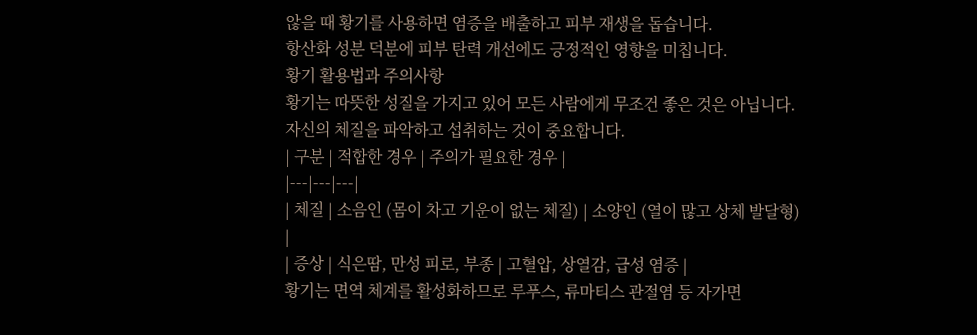않을 때 황기를 사용하면 염증을 배출하고 피부 재생을 돕습니다.
항산화 성분 덕분에 피부 탄력 개선에도 긍정적인 영향을 미칩니다.
황기 활용법과 주의사항
황기는 따뜻한 성질을 가지고 있어 모든 사람에게 무조건 좋은 것은 아닙니다. 자신의 체질을 파악하고 섭취하는 것이 중요합니다.
| 구분 | 적합한 경우 | 주의가 필요한 경우 |
|---|---|---|
| 체질 | 소음인 (몸이 차고 기운이 없는 체질) | 소양인 (열이 많고 상체 발달형) |
| 증상 | 식은땀, 만성 피로, 부종 | 고혈압, 상열감, 급성 염증 |
황기는 면역 체계를 활성화하므로 루푸스, 류마티스 관절염 등 자가면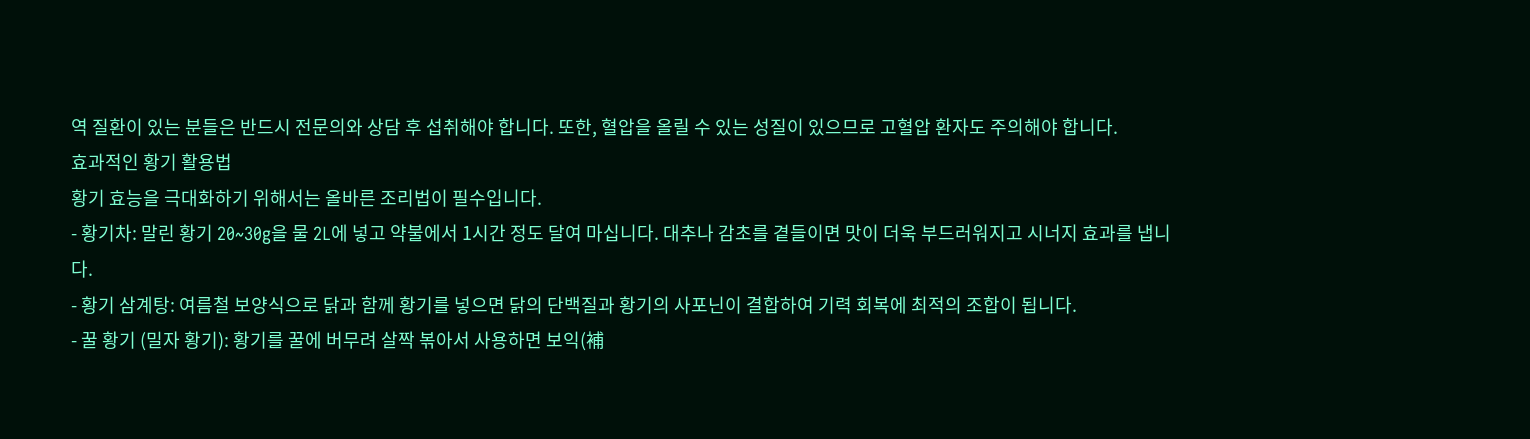역 질환이 있는 분들은 반드시 전문의와 상담 후 섭취해야 합니다. 또한, 혈압을 올릴 수 있는 성질이 있으므로 고혈압 환자도 주의해야 합니다.
효과적인 황기 활용법
황기 효능을 극대화하기 위해서는 올바른 조리법이 필수입니다.
- 황기차: 말린 황기 20~30g을 물 2L에 넣고 약불에서 1시간 정도 달여 마십니다. 대추나 감초를 곁들이면 맛이 더욱 부드러워지고 시너지 효과를 냅니다.
- 황기 삼계탕: 여름철 보양식으로 닭과 함께 황기를 넣으면 닭의 단백질과 황기의 사포닌이 결합하여 기력 회복에 최적의 조합이 됩니다.
- 꿀 황기 (밀자 황기): 황기를 꿀에 버무려 살짝 볶아서 사용하면 보익(補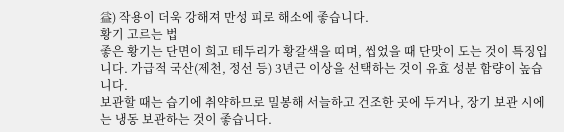益) 작용이 더욱 강해져 만성 피로 해소에 좋습니다.
황기 고르는 법
좋은 황기는 단면이 희고 테두리가 황갈색을 띠며, 씹었을 때 단맛이 도는 것이 특징입니다. 가급적 국산(제천, 정선 등) 3년근 이상을 선택하는 것이 유효 성분 함량이 높습니다.
보관할 때는 습기에 취약하므로 밀봉해 서늘하고 건조한 곳에 두거나, 장기 보관 시에는 냉동 보관하는 것이 좋습니다.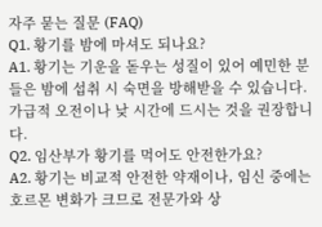자주 묻는 질문 (FAQ)
Q1. 황기를 밤에 마셔도 되나요?
A1. 황기는 기운을 돋우는 성질이 있어 예민한 분들은 밤에 섭취 시 숙면을 방해받을 수 있습니다. 가급적 오전이나 낮 시간에 드시는 것을 권장합니다.
Q2. 임산부가 황기를 먹어도 안전한가요?
A2. 황기는 비교적 안전한 약재이나, 임신 중에는 호르몬 변화가 크므로 전문가와 상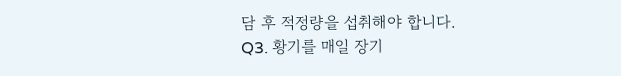담 후 적정량을 섭취해야 합니다.
Q3. 황기를 매일 장기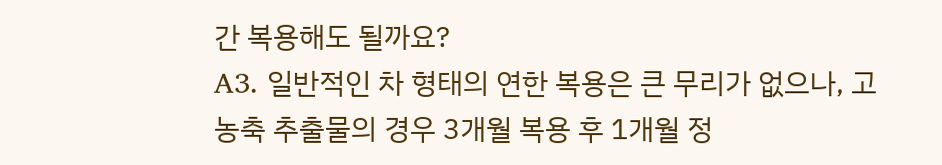간 복용해도 될까요?
A3. 일반적인 차 형태의 연한 복용은 큰 무리가 없으나, 고농축 추출물의 경우 3개월 복용 후 1개월 정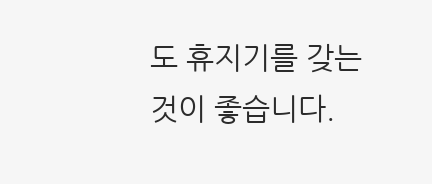도 휴지기를 갖는 것이 좋습니다.